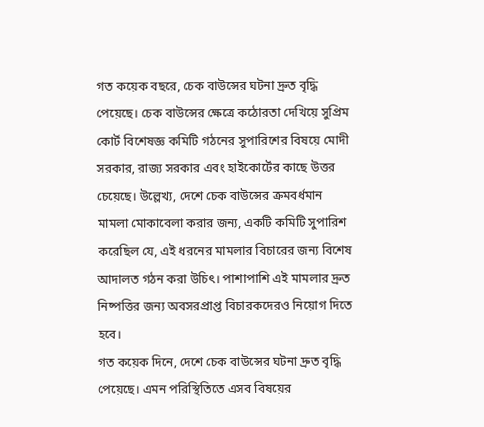গত কয়েক বছরে, চেক বাউন্সের ঘটনা দ্রুত বৃদ্ধি পেয়েছে। চেক বাউন্সের ক্ষেত্রে কঠোরতা দেখিয়ে সুপ্রিম কোর্ট বিশেষজ্ঞ কমিটি গঠনের সুপারিশের বিষয়ে মোদী সরকার, রাজ্য সরকার এবং হাইকোর্টের কাছে উত্তর চেয়েছে। উল্লেখ্য, দেশে চেক বাউন্সের ক্রমবর্ধমান মামলা মোকাবেলা করার জন্য, একটি কমিটি সুপারিশ করেছিল যে, এই ধরনের মামলার বিচারের জন্য বিশেষ আদালত গঠন করা উচিৎ। পাশাপাশি এই মামলার দ্রুত নিষ্পত্তির জন্য অবসরপ্রাপ্ত বিচারকদেরও নিয়োগ দিতে হবে।
গত কয়েক দিনে, দেশে চেক বাউন্সের ঘটনা দ্রুত বৃদ্ধি পেয়েছে। এমন পরিস্থিতিতে এসব বিষয়ের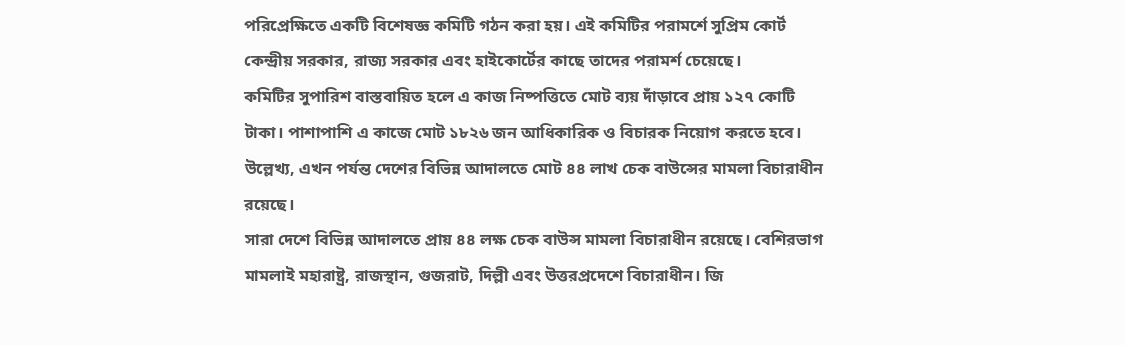পরিপ্রেক্ষিতে একটি বিশেষজ্ঞ কমিটি গঠন করা হয়। এই কমিটির পরামর্শে সুপ্রিম কোর্ট কেন্দ্রীয় সরকার, রাজ্য সরকার এবং হাইকোর্টের কাছে তাদের পরামর্শ চেয়েছে।
কমিটির সুপারিশ বাস্তবায়িত হলে এ কাজ নিষ্পত্তিতে মোট ব্যয় দাঁড়াবে প্রায় ১২৭ কোটি টাকা। পাশাপাশি এ কাজে মোট ১৮২৬ জন আধিকারিক ও বিচারক নিয়োগ করতে হবে। উল্লেখ্য, এখন পর্যন্ত দেশের বিভিন্ন আদালতে মোট ৪৪ লাখ চেক বাউন্সের মামলা বিচারাধীন রয়েছে।
সারা দেশে বিভিন্ন আদালতে প্রায় ৪৪ লক্ষ চেক বাউন্স মামলা বিচারাধীন রয়েছে। বেশিরভাগ মামলাই মহারাষ্ট্র, রাজস্থান, গুজরাট, দিল্লী এবং উত্তরপ্রদেশে বিচারাধীন। জি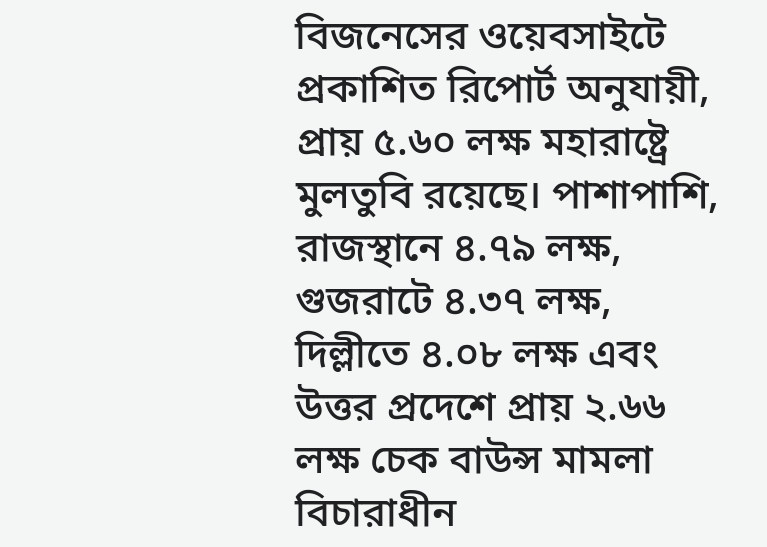বিজনেসের ওয়েবসাইটে প্রকাশিত রিপোর্ট অনুযায়ী, প্রায় ৫.৬০ লক্ষ মহারাষ্ট্রে মুলতুবি রয়েছে। পাশাপাশি, রাজস্থানে ৪.৭৯ লক্ষ, গুজরাটে ৪.৩৭ লক্ষ, দিল্লীতে ৪.০৮ লক্ষ এবং উত্তর প্রদেশে প্রায় ২.৬৬ লক্ষ চেক বাউন্স মামলা বিচারাধীন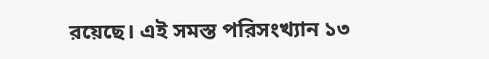রয়েছে। এই সমস্ত পরিসংখ্যান ১৩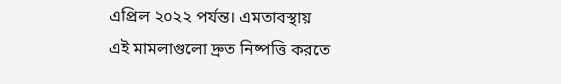এপ্রিল ২০২২ পর্যন্ত। এমতাবস্থায় এই মামলাগুলো দ্রুত নিষ্পত্তি করতে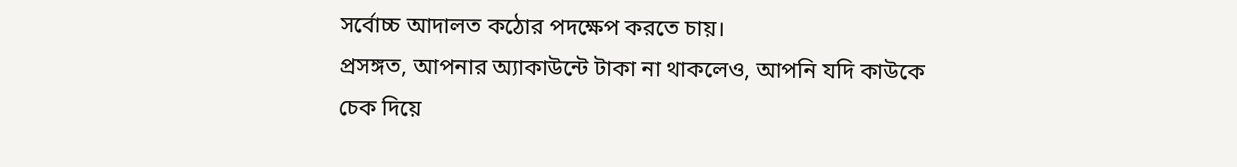সর্বোচ্চ আদালত কঠোর পদক্ষেপ করতে চায়।
প্রসঙ্গত, আপনার অ্যাকাউন্টে টাকা না থাকলেও, আপনি যদি কাউকে চেক দিয়ে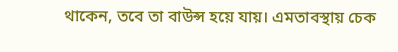থাকেন, তবে তা বাউন্স হয়ে যায়। এমতাবস্থায় চেক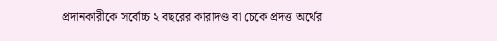প্রদানকারীকে সর্বোচ্চ ২ বছরের কারাদণ্ড বা চেকে প্রদত্ত অর্থের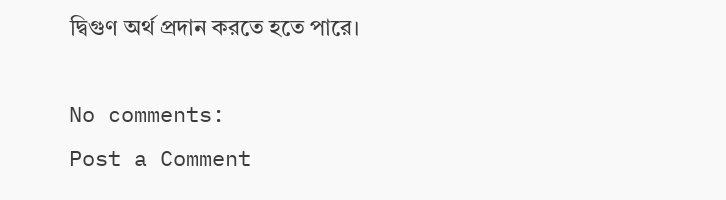দ্বিগুণ অর্থ প্রদান করতে হতে পারে।

No comments:
Post a Comment